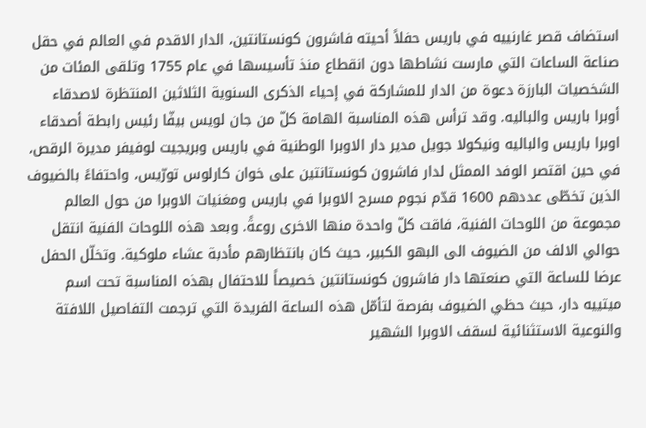استضاف قصر غارنييه في باريس حفلاً أحيته فاشرون كونستانتين، الدار الاقدم في العالم في حقل صناعة الساعات التي مارست نشاطها دون انقطاع منذ تأسيسها في عام 1755 وتلقى المئات من الشخصيات البارزة دعوة من الدار للمشاركة في إحياء الذكرى السنوية الثلاثين المنتظرة لاصدقاء أوبرا باريس والباليه. وقد ترأس هذه المناسبة الهامة كلّ من جان لويس بيفّا رئيس رابطة أصدقاء اوبرا باريس والباليه ونيكولا جويل مدير دار الاوبرا الوطنية في باريس وبريجيت لوفيفر مديرة الرقص، في حين اقتصر الوفد الممثل لدار فاشرون كونستانتين على خوان كارلوس تورّيس، واحتفاءً بالضيوف الذين تخطّى عددهم 1600 قدّم نجوم مسرح الاوبرا في باريس ومغنيات الاوبرا من حول العالم مجموعة من اللوحات الفنية، فاقت كلّ واحدة منها الاخرى روعةً. وبعد هذه اللوحات الفنية انتقل حوالي الالف من الضيوف الى البهو الكبير، حيث كان بانتظارهم مأدبة عشاء ملوكية. وتخلّل الحفل عرضا للساعة التي صنعتها دار فاشرون كونستانتين خصيصاً للاحتفال بهذه المناسبة تحت اسم ميتييه دار، حيث حظي الضيوف بفرصة لتأمّل هذه الساعة الفريدة التي ترجمت التفاصيل اللافتة والنوعية الاستثنائية لسقف الاوبرا الشهير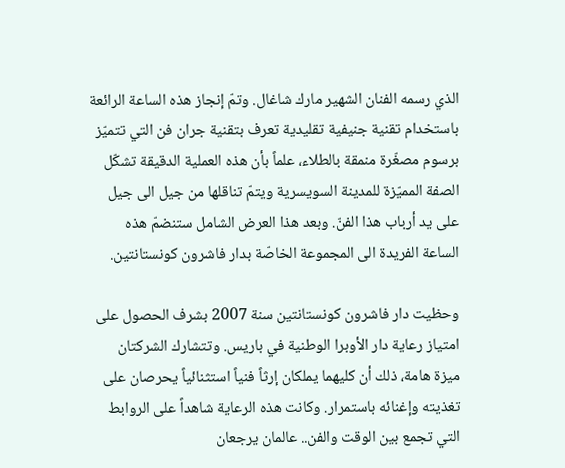الذي رسمه الفنان الشهير مارك شاغال. وتمّ إنجاز هذه الساعة الرائعة باستخدام تقنية جنيفية تقليدية تعرف بتقنية جران فن التي تتميّز برسوم مصغّرة منمقة بالطلاء، علماً بأن هذه العملية الدقيقة تشكّل الصفة المميّزة للمدينة السويسرية ويتمّ تناقلها من جيل الى جيل على يد أرباب هذا الفنّ. وبعد هذا العرض الشامل ستنضمّ هذه الساعة الفريدة الى المجموعة الخاصّة بدار فاشرون كونستانتين.

وحظيت دار فاشرون كونستانتين سنة 2007 بشرف الحصول على امتياز رعاية دار الأوبرا الوطنية في باريس. وتتشارك الشركتان ميزة هامة، ذلك أن كليهما يملكان إرثاً فنياً استثنائياً يحرصان على تغذيته وإغنائه باستمرار. وكانت هذه الرعاية شاهداً على الروابط التي تجمع بين الوقت والفن.. عالمان يرجعان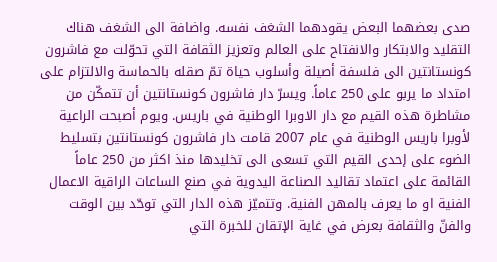صدى بعضهما البعض يقودهما الشغف نفسه. واضافة الى الشغف هناك التقليد والابتكار والانفتاح على العالم وتعزيز الثقافة التي تحوّلت مع فاشرون كونستانتين الى فلسفة أصيلة وأسلوب حياة تمّ صقله بالحماسة والالتزام على امتداد ما يربو على 250 عاماً. ويسرّ دار فاشرون كونستانتين أن تتمكّن من مشاطرة هذه القيم مع دار الاوبرا الوطنية في باريس. ويوم أصبحت الراعية لأوبرا باريس الوطنية في عام 2007 قامت دار فاشرون كونستانتين بتسليط الضوء على إحدى القيم التي تسعى الى تخليدها منذ اكثر من 250 عاماً القائمة على اعتماد تقاليد الصناعة اليدوية في صنع الساعات الراقية الاعمال الفنية او ما يعرف بالمهن الفنية. وتتميّز هذه الدار التي توحّد بين الوقت والفنّ والثقافة بعرض في غاية الإتقان للخبرة التي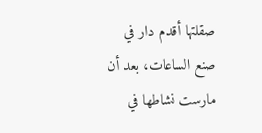صقلتها أقدم دار في صنع الساعات، بعد أن مارست نشاطها في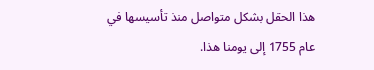هذا الحقل بشكل متواصل منذ تأسيسها في عام 1755 إلى يومنا هذا.